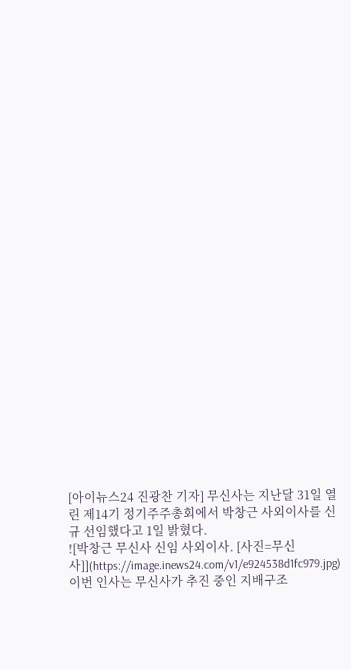[아이뉴스24 진광찬 기자] 무신사는 지난달 31일 열린 제14기 정기주주총회에서 박창근 사외이사를 신규 선임했다고 1일 밝혔다.
![박창근 무신사 신임 사외이사. [사진=무신사]](https://image.inews24.com/v1/e924538d1fc979.jpg)
이번 인사는 무신사가 추진 중인 지배구조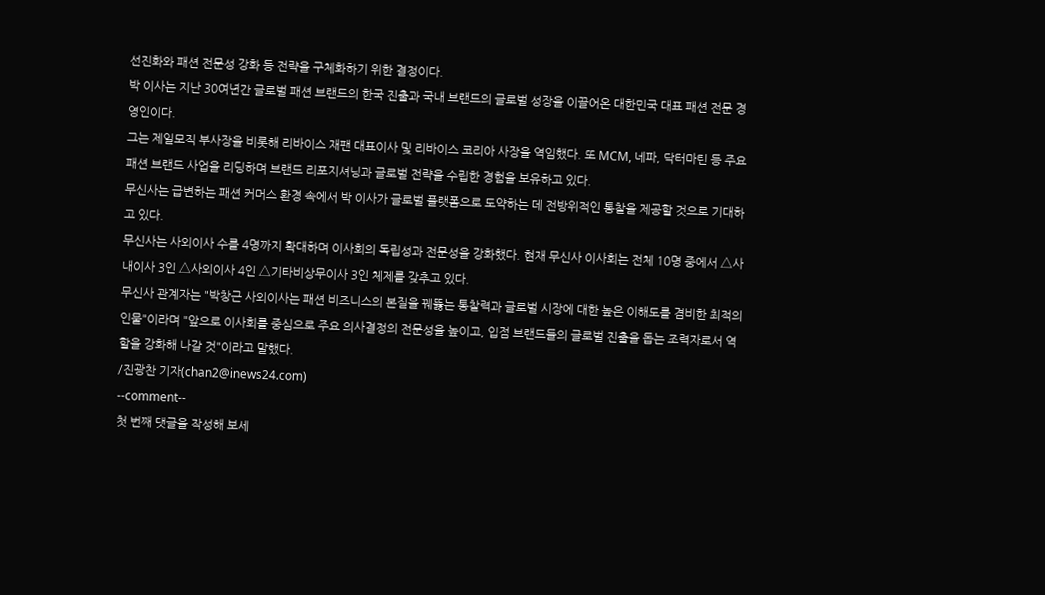선진화와 패션 전문성 강화 등 전략을 구체화하기 위한 결정이다.
박 이사는 지난 30여년간 글로벌 패션 브랜드의 한국 진출과 국내 브랜드의 글로벌 성장을 이끌어온 대한민국 대표 패션 전문 경영인이다.
그는 제일모직 부사장을 비롯해 리바이스 재팬 대표이사 및 리바이스 코리아 사장을 역임했다. 또 MCM, 네파, 닥터마틴 등 주요 패션 브랜드 사업을 리딩하며 브랜드 리포지셔닝과 글로벌 전략을 수립한 경험을 보유하고 있다.
무신사는 급변하는 패션 커머스 환경 속에서 박 이사가 글로벌 플랫폼으로 도약하는 데 전방위적인 통찰을 제공할 것으로 기대하고 있다.
무신사는 사외이사 수를 4명까지 확대하며 이사회의 독립성과 전문성을 강화했다. 현재 무신사 이사회는 전체 10명 중에서 △사내이사 3인 △사외이사 4인 △기타비상무이사 3인 체제를 갖추고 있다.
무신사 관계자는 "박창근 사외이사는 패션 비즈니스의 본질을 꿰뚫는 통찰력과 글로벌 시장에 대한 높은 이해도를 겸비한 최적의 인물"이라며 "앞으로 이사회를 중심으로 주요 의사결정의 전문성을 높이고, 입점 브랜드들의 글로벌 진출을 돕는 조력자로서 역할을 강화해 나갈 것"이라고 말했다.
/진광찬 기자(chan2@inews24.com)
--comment--
첫 번째 댓글을 작성해 보세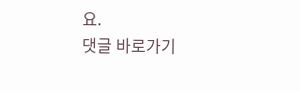요.
댓글 바로가기